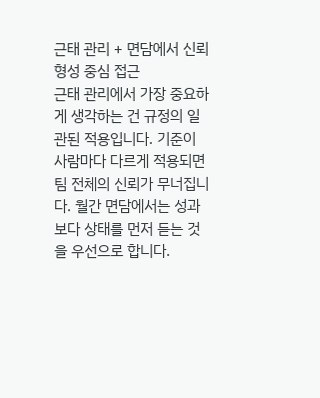근태 관리 + 면담에서 신뢰 형성 중심 접근
근태 관리에서 가장 중요하게 생각하는 건 규정의 일관된 적용입니다. 기준이 사람마다 다르게 적용되면 팀 전체의 신뢰가 무너집니다. 월간 면담에서는 성과보다 상태를 먼저 듣는 것을 우선으로 합니다.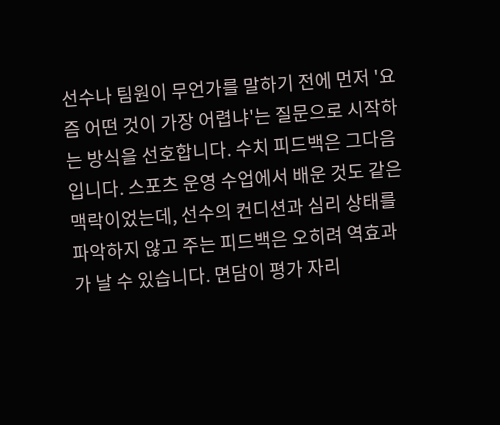선수나 팀원이 무언가를 말하기 전에 먼저 '요즘 어떤 것이 가장 어렵냐'는 질문으로 시작하는 방식을 선호합니다. 수치 피드백은 그다음입니다. 스포츠 운영 수업에서 배운 것도 같은 맥락이었는데, 선수의 컨디션과 심리 상태를 파악하지 않고 주는 피드백은 오히려 역효과가 날 수 있습니다. 면담이 평가 자리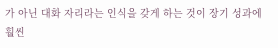가 아닌 대화 자리라는 인식을 갖게 하는 것이 장기 성과에 훨씬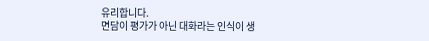유리합니다.
면담이 평가가 아닌 대화라는 인식이 생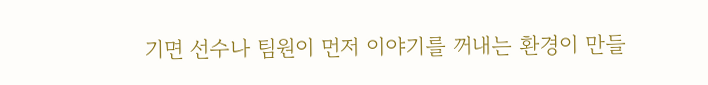기면 선수나 팀원이 먼저 이야기를 꺼내는 환경이 만들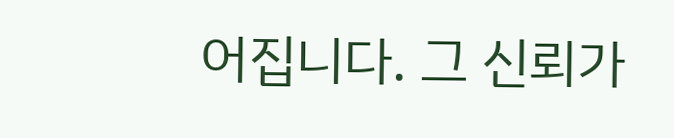어집니다. 그 신뢰가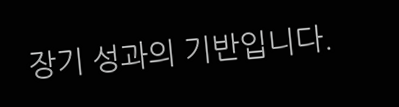장기 성과의 기반입니다.